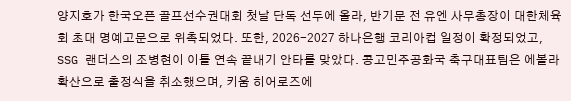양지호가 한국오픈 골프선수권대회 첫날 단독 선두에 올라, 반기문 전 유엔 사무총장이 대한체육회 초대 명예고문으로 위촉되었다. 또한, 2026-2027 하나은행 코리아컵 일정이 확정되었고, SSG 랜더스의 조병현이 이틀 연속 끝내기 안타를 맞았다. 콩고민주공화국 축구대표팀은 에볼라 확산으로 출정식을 취소했으며, 키움 히어로즈에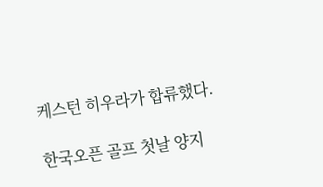케스턴 히우라가 합류했다.

한국오픈 골프 첫날 양지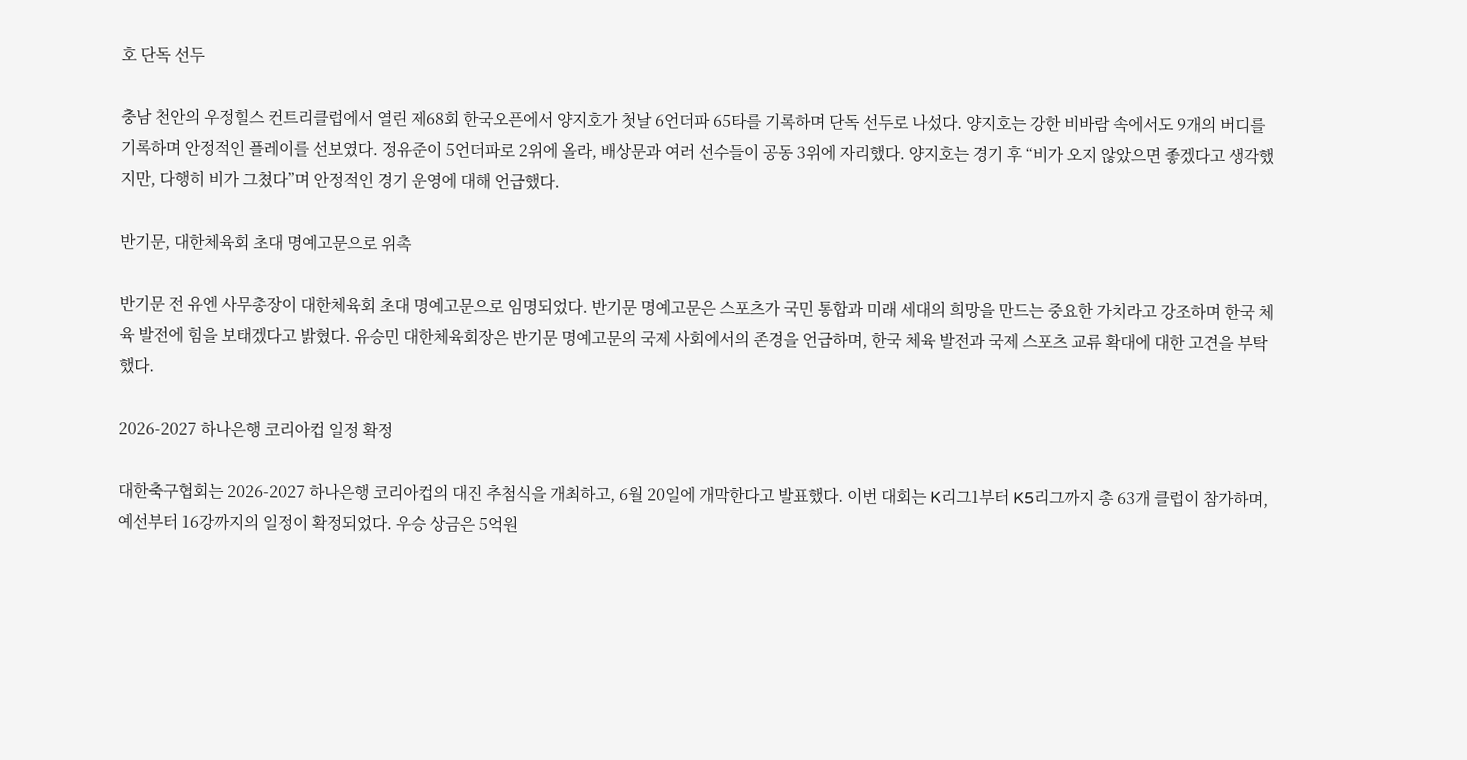호 단독 선두

충남 천안의 우정힐스 컨트리클럽에서 열린 제68회 한국오픈에서 양지호가 첫날 6언더파 65타를 기록하며 단독 선두로 나섰다. 양지호는 강한 비바람 속에서도 9개의 버디를 기록하며 안정적인 플레이를 선보였다. 정유준이 5언더파로 2위에 올라, 배상문과 여러 선수들이 공동 3위에 자리했다. 양지호는 경기 후 “비가 오지 않았으면 좋겠다고 생각했지만, 다행히 비가 그쳤다”며 안정적인 경기 운영에 대해 언급했다.

반기문, 대한체육회 초대 명예고문으로 위촉

반기문 전 유엔 사무총장이 대한체육회 초대 명예고문으로 임명되었다. 반기문 명예고문은 스포츠가 국민 통합과 미래 세대의 희망을 만드는 중요한 가치라고 강조하며 한국 체육 발전에 힘을 보태겠다고 밝혔다. 유승민 대한체육회장은 반기문 명예고문의 국제 사회에서의 존경을 언급하며, 한국 체육 발전과 국제 스포츠 교류 확대에 대한 고견을 부탁했다.

2026-2027 하나은행 코리아컵 일정 확정

대한축구협회는 2026-2027 하나은행 코리아컵의 대진 추첨식을 개최하고, 6월 20일에 개막한다고 발표했다. 이번 대회는 K리그1부터 K5리그까지 총 63개 클럽이 참가하며, 예선부터 16강까지의 일정이 확정되었다. 우승 상금은 5억원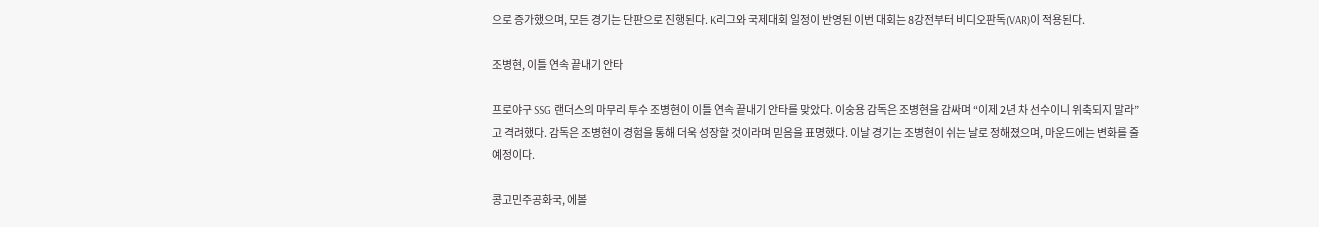으로 증가했으며, 모든 경기는 단판으로 진행된다. K리그와 국제대회 일정이 반영된 이번 대회는 8강전부터 비디오판독(VAR)이 적용된다.

조병현, 이틀 연속 끝내기 안타

프로야구 SSG 랜더스의 마무리 투수 조병현이 이틀 연속 끝내기 안타를 맞았다. 이숭용 감독은 조병현을 감싸며 “이제 2년 차 선수이니 위축되지 말라”고 격려했다. 감독은 조병현이 경험을 통해 더욱 성장할 것이라며 믿음을 표명했다. 이날 경기는 조병현이 쉬는 날로 정해졌으며, 마운드에는 변화를 줄 예정이다.

콩고민주공화국, 에볼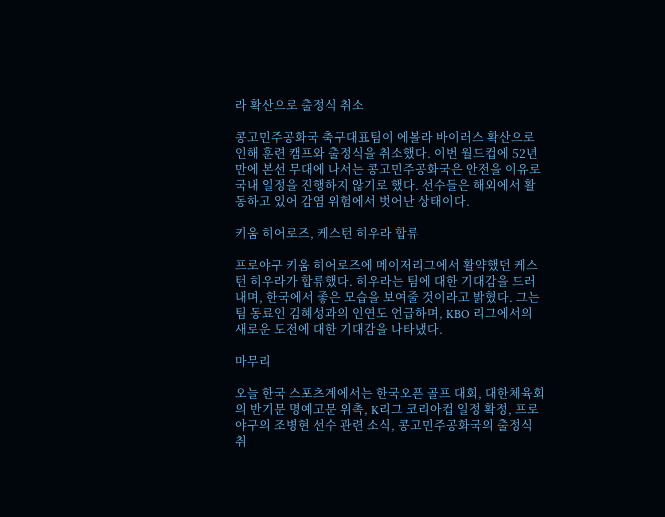라 확산으로 출정식 취소

콩고민주공화국 축구대표팀이 에볼라 바이러스 확산으로 인해 훈련 캠프와 출정식을 취소했다. 이번 월드컵에 52년 만에 본선 무대에 나서는 콩고민주공화국은 안전을 이유로 국내 일정을 진행하지 않기로 했다. 선수들은 해외에서 활동하고 있어 감염 위험에서 벗어난 상태이다.

키움 히어로즈, 케스턴 히우라 합류

프로야구 키움 히어로즈에 메이저리그에서 활약했던 케스턴 히우라가 합류했다. 히우라는 팀에 대한 기대감을 드러내며, 한국에서 좋은 모습을 보여줄 것이라고 밝혔다. 그는 팀 동료인 김혜성과의 인연도 언급하며, KBO 리그에서의 새로운 도전에 대한 기대감을 나타냈다.

마무리

오늘 한국 스포츠계에서는 한국오픈 골프 대회, 대한체육회의 반기문 명예고문 위촉, K리그 코리아컵 일정 확정, 프로야구의 조병현 선수 관련 소식, 콩고민주공화국의 출정식 취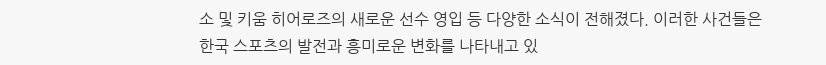소 및 키움 히어로즈의 새로운 선수 영입 등 다양한 소식이 전해졌다. 이러한 사건들은 한국 스포츠의 발전과 흥미로운 변화를 나타내고 있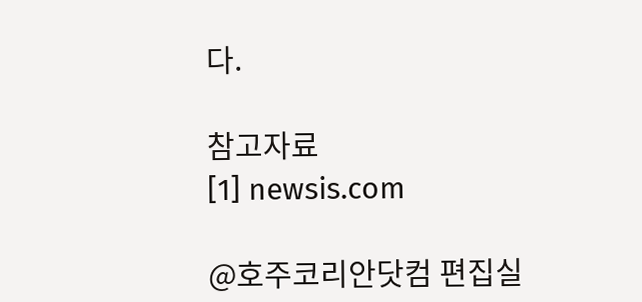다.

참고자료
[1] newsis.com

@호주코리안닷컴 편집실